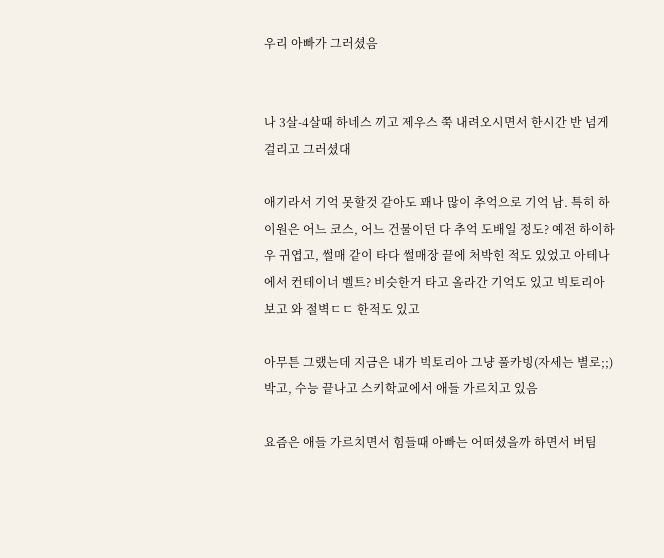우리 아빠가 그러셨음


나 3살-4살때 하네스 끼고 제우스 쭉 내려오시면서 한시간 반 넘게 걸리고 그러셨대

애기라서 기억 못할것 같아도 꽤나 많이 추억으로 기억 남. 특히 하이원은 어느 코스, 어느 건물이던 다 추억 도배일 정도? 예전 하이하우 귀엽고, 썰매 같이 타다 썰매장 끝에 처박힌 적도 있었고 아테나에서 컨테이너 벨트? 비슷한거 타고 올라간 기억도 있고 빅토리아보고 와 절벽ㄷㄷ 한적도 있고

아무튼 그랬는데 지금은 내가 빅토리아 그냥 풀카빙(자세는 별로;;) 박고, 수능 끝나고 스키학교에서 애들 가르치고 있음

요즘은 애들 가르치면서 힘들때 아빠는 어떠셨을까 하면서 버팀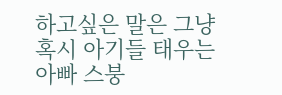하고싶은 말은 그냥 혹시 아기들 태우는 아빠 스붕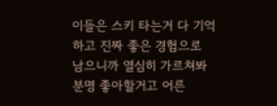이들은 스키 타는거 다 기억하고 진짜 좋은 경험으로 남으니까 열심히 가르쳐봐 분명 좋아할거고 어른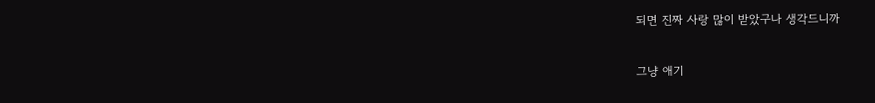되면 진짜 사랑 많이 받았구나 생각드니까

그냥 애기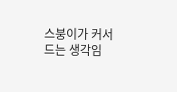스붕이가 커서 드는 생각임